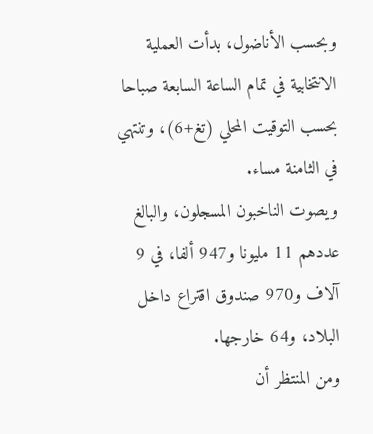وبحسب الأناضول، بدأت العملية الانتخابية في تمام الساعة السابعة صباحا بحسب التوقيت المحلي (تغ+6)، وتنتهي في الثامنة مساء.
ويصوت الناخبون المسجلون، والبالغ عددهم 11 مليونا و947 ألفا، في 9 آلاف و970 صندوق اقتراع داخل البلاد، و64 خارجها.
ومن المنتظر أن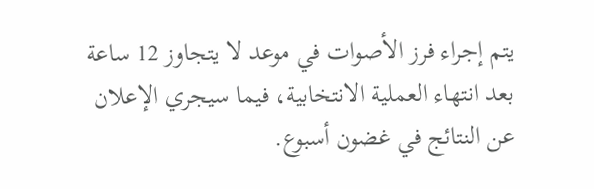يتم إجراء فرز الأصوات في موعد لا يتجاوز 12 ساعة بعد انتهاء العملية الانتخابية، فيما سيجري الإعلان عن النتائج في غضون أسبوع.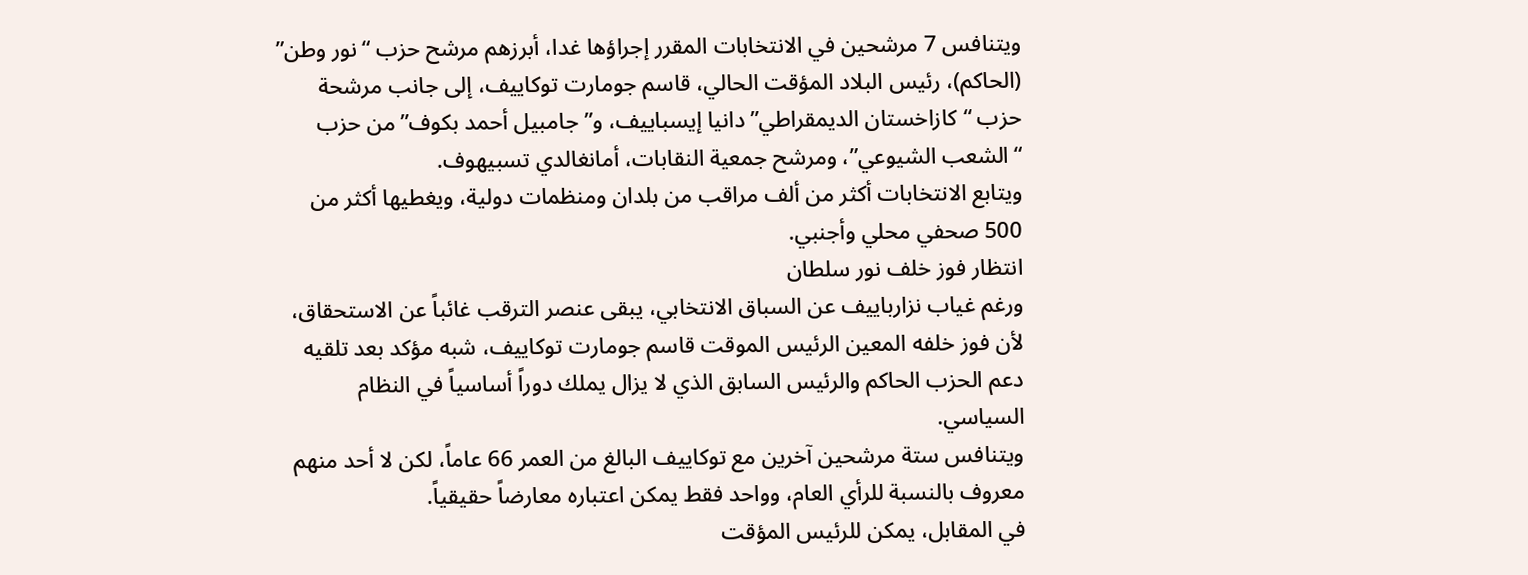ويتنافس 7 مرشحين في الانتخابات المقرر إجراؤها غدا، أبرزهم مرشح حزب “نور وطن” (الحاكم)، رئيس البلاد المؤقت الحالي، قاسم جومارت توكاييف، إلى جانب مرشحة حزب “كازاخستان الديمقراطي” دانيا إيسباييف، و”جامبيل أحمد بكوف” من حزب “الشعب الشيوعي”، ومرشح جمعية النقابات، أمانغالدي تسبيهوف.
ويتابع الانتخابات أكثر من ألف مراقب من بلدان ومنظمات دولية، ويغطيها أكثر من 500 صحفي محلي وأجنبي.
انتظار فوز خلف نور سلطان
ورغم غياب نزارباييف عن السباق الانتخابي، يبقى عنصر الترقب غائباً عن الاستحقاق، لأن فوز خلفه المعين الرئيس الموقت قاسم جومارت توكاييف، شبه مؤكد بعد تلقيه دعم الحزب الحاكم والرئيس السابق الذي لا يزال يملك دوراً أساسياً في النظام السياسي.
ويتنافس ستة مرشحين آخرين مع توكاييف البالغ من العمر 66 عاماً، لكن لا أحد منهم معروف بالنسبة للرأي العام، وواحد فقط يمكن اعتباره معارضاً حقيقياً.
في المقابل، يمكن للرئيس المؤقت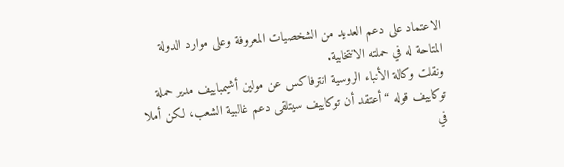الاعتماد على دعم العديد من الشخصيات المعروفة وعلى موارد الدولة المتاحة له في حملته الانتخابية.
ونقلت وكالة الأنباء الروسية انترفاكس عن مولين أشيمباييف مدير حملة توكاييف قوله “أعتقد أن توكاييف سيتلقى دعم غالبية الشعب، لكن أملا في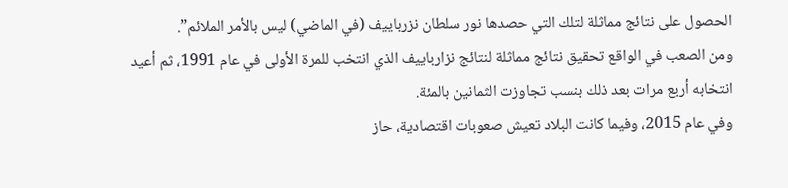الحصول على نتائج مماثلة لتلك التي حصدها نور سلطان نزرباييف (في الماضي) ليس بالأمر الملائم”.
ومن الصعب في الواقع تحقيق نتائج مماثلة لنتائج نزارباييف الذي انتخب للمرة الأولى في عام 1991، ثم أعيد انتخابه أربع مرات بعد ذلك بنسب تجاوزت الثمانين بالمئة.
وفي عام 2015، وفيما كانت البلاد تعيش صعوبات اقتصادية، حاز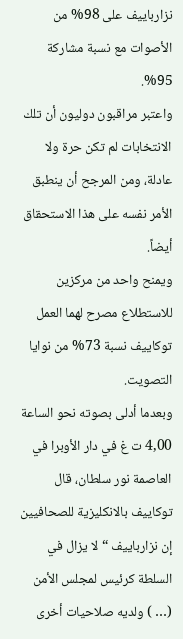نزارباييف على 98% من الأصوات مع نسبة مشاركة 95%.
واعتبر مراقبون دوليون أن تلك الانتخابات لم تكن حرة ولا عادلة، ومن المرجح أن ينطبق الأمر نفسه على هذا الاستحقاق أيضاً.
ويمنح واحد من مركزين للاستطلاع مصرح لهما العمل توكاييف نسبة 73% من نوايا التصويت.
وبعدما أدلى بصوته نحو الساعة 4,00 ت غ في دار الأوبرا في العاصمة نور سلطان، قال توكاييف بالانكليزية للصحافيين إن نزارباييف “لا يزال في السلطة كرئيس لمجلس الأمن (… ) ولديه صلاحيات أخرى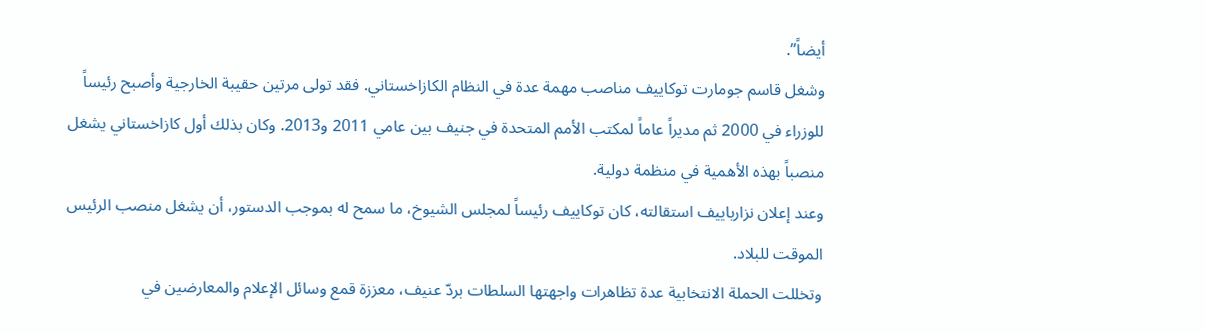أيضاً”.
وشغل قاسم جومارت توكاييف مناصب مهمة عدة في النظام الكازاخستاني. فقد تولى مرتين حقيبة الخارجية وأصبح رئيساً للوزراء في 2000 ثم مديراً عاماً لمكتب الأمم المتحدة في جنيف بين عامي 2011 و2013. وكان بذلك أول كازاخستاني يشغل منصباً بهذه الأهمية في منظمة دولية.
وعند إعلان نزارباييف استقالته، كان توكاييف رئيساً لمجلس الشيوخ، ما سمح له بموجب الدستور، أن يشغل منصب الرئيس الموقت للبلاد.
وتخللت الحملة الانتخابية عدة تظاهرات واجهتها السلطات بردّ عنيف، معززة قمع وسائل الإعلام والمعارضين في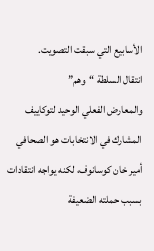الأسابيع التي سبقت التصويت.
انتقال السلطة “وهم”
والمعارض الفعلي الوحيد لتوكاييف المشارك في الانتخابات هو الصحافي أمير خان كوسانوف، لكنه يواجه انتقادات بسبب حملته الضعيفة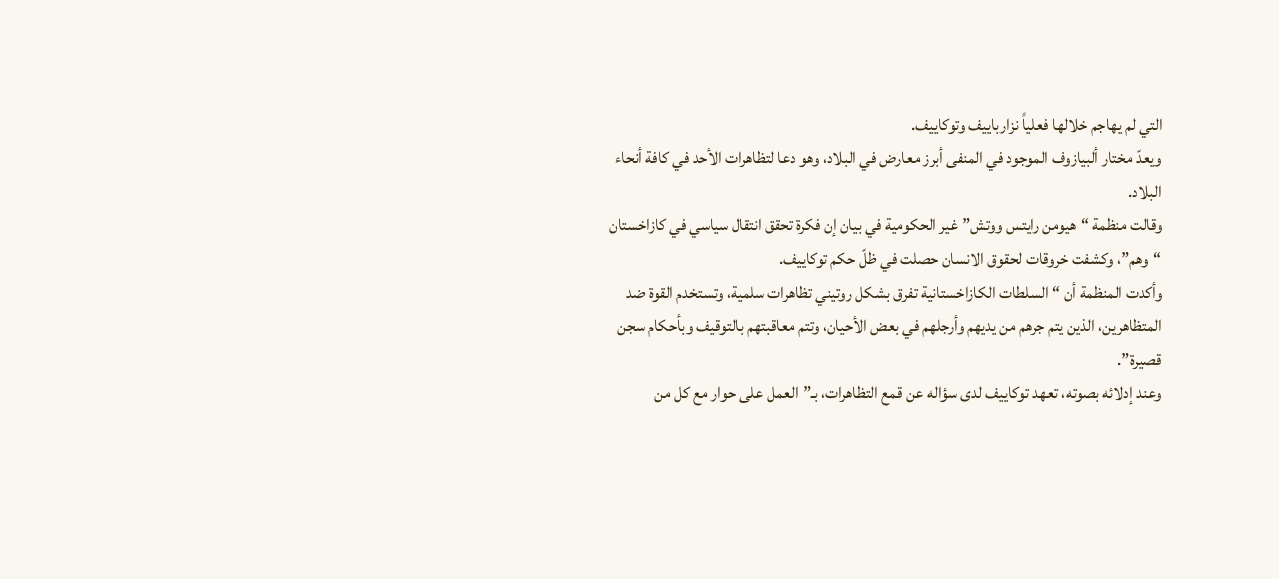التي لم يهاجم خلالها فعلياً نزارباييف وتوكاييف.
ويعدّ مختار ألبيازوف الموجود في المنفى أبرز معارض في البلاد، وهو دعا لتظاهرات الأحد في كافة أنحاء البلاد.
وقالت منظمة “هيومن رايتس ووتش” غير الحكومية في بيان إن فكرة تحقق انتقال سياسي في كازاخستان “وهم”، وكشفت خروقات لحقوق الانسان حصلت في ظلّ حكم توكاييف.
وأكدت المنظمة أن “السلطات الكازاخستانية تفرق بشكل روتيني تظاهرات سلمية، وتستخدم القوة ضد المتظاهرين، الذين يتم جرهم من يديهم وأرجلهم في بعض الأحيان، وتتم معاقبتهم بالتوقيف وبأحكام سجن قصيرة”.
وعند إدلائه بصوته، تعهد توكاييف لدى سؤاله عن قمع التظاهرات، بـ”العمل على حوار مع كل من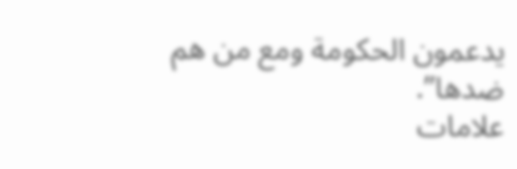يدعمون الحكومة ومع من هم ضدها”.
علامات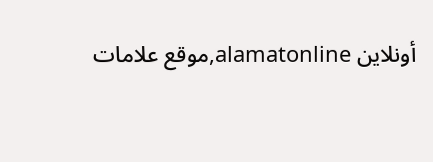أونلاين alamatonline,موقع علامات